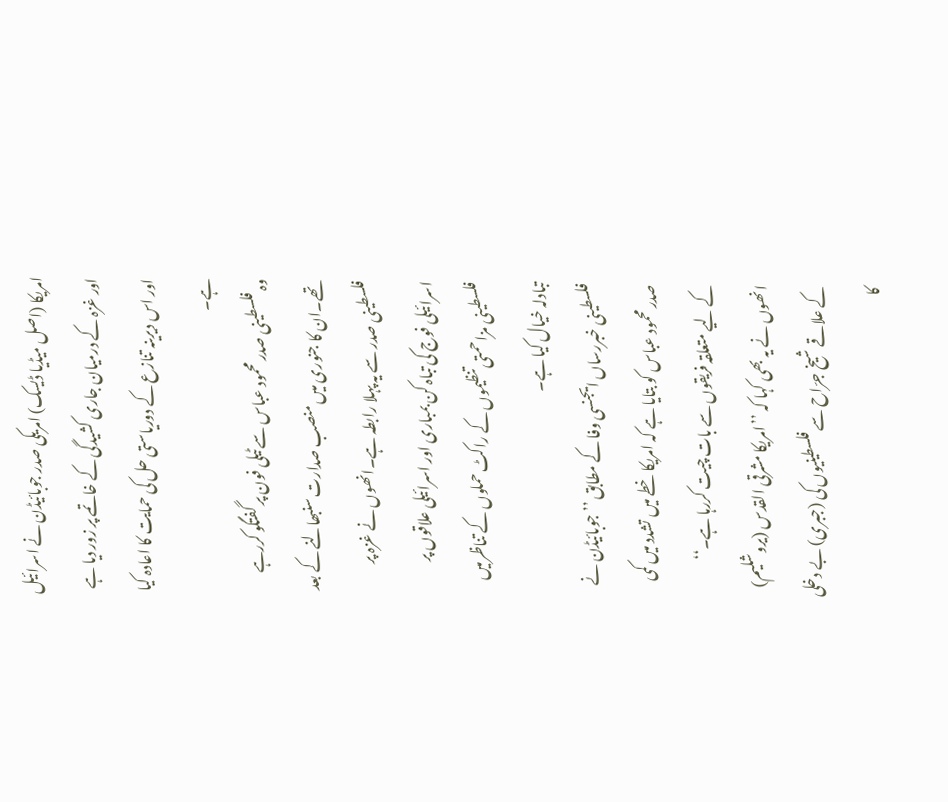امریکا (اصل میڈیا ڈیسک) امریکی صدر جوبائیڈن نے اسرائیل اور غزہ کے درمیان جاری کشیدگی کے خاتمے پر زور دیا ہے اور اس دیرینہ تنازع کے دوریاستی حل کی حمایت کا اعادہ کیا ہے۔
وہ فلسطینی صدر محمود عباس سے ٹیلی فون پر گفتگو کررہے تھے۔ان کا جنوری میں منصب صدارت سنبھالنے کے بعد فلسطینی صدر سے یہ پہلا رابطہ ہے۔انھوں نے غزہ پر اسرائیلی فوج کی تباہ کن بمباری اور اسرائیلی علاقوں پر فلسطینی مزاحمتی تنظیموں کے راکٹ حملوں کے تناظرمیں تبادلہ خیال کیا ہے۔
فلسطینی خبررساں ایجنسی وفا کے مطابق ’’جوبائیڈن نے صدر محمود عباس کو بتایا ہے کہ امریکا خطے میں تشدد میں کمی کے لیے متعلقہ فریقوں سے بات چیت کررہا ہے۔‘‘
انھوں نے یہ بھی کہا کہ ’’امریکا مشرقی القدس (یروشلیم) کے علاقے شیخ جرّاح سے فلسطینیوں کی (جبری) بے دخلی کا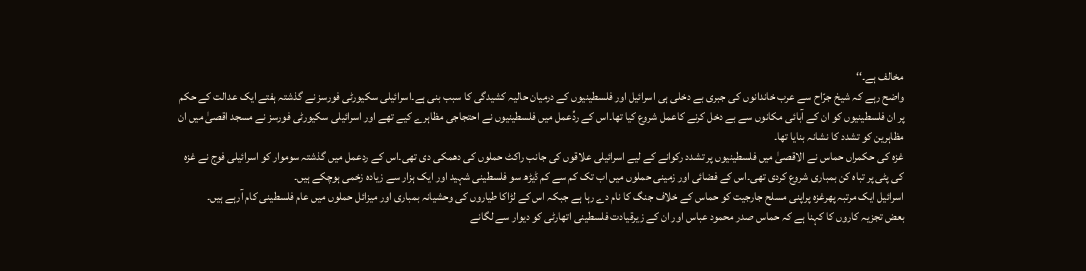مخالف ہے۔‘‘
واضح رہے کہ شیخ جرّاح سے عرب خاندانوں کی جبری بے دخلی ہی اسرائیل اور فلسطینیوں کے درمیان حالیہ کشیدگی کا سبب بنی ہے۔اسرائیلی سکیورٹی فورسز نے گذشتہ ہفتے ایک عدالت کے حکم پر ان فلسطینیوں کو ان کے آبائی مکانوں سے بے دخل کرنے کاعمل شروع کیا تھا۔اس کے ردِّعمل میں فلسطینیوں نے احتجاجی مظاہرے کیے تھے اور اسرائیلی سکیورٹی فورسز نے مسجد اقصیٰ میں ان مظاہرین کو تشدد کا نشانہ بنایا تھا۔
غزہ کی حکمراں حماس نے الاقصیٰ میں فلسطینیوں پر تشدد رکوانے کے لیے اسرائیلی علاقوں کی جانب راکٹ حملوں کی دھمکی دی تھی۔اس کے ردعمل میں گذشتہ سوموار کو اسرائیلی فوج نے غزہ کی پٹی پر تباہ کن بمباری شروع کردی تھی۔اس کے فضائی اور زمینی حملوں میں اب تک کم سے کم ڈیڑھ سو فلسطینی شہید اور ایک ہزار سے زیادہ زخمی ہوچکے ہیں۔
اسرائیل ایک مرتبہ پھرغزہ پراپنی مسلح جارجیت کو حماس کے خلاف جنگ کا نام دے رہا ہے جبکہ اس کے لڑاکا طیاروں کی وحشیانہ بمباری اور میزائل حملوں میں عام فلسطینی کام آرہے ہیں۔
بعض تجزیہ کاروں کا کہنا ہے کہ حماس صدر محمود عباس اور ان کے زیرقیادت فلسطینی اتھارٹی کو دیوار سے لگانے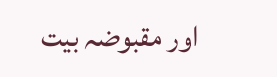اور مقبوضہ بیت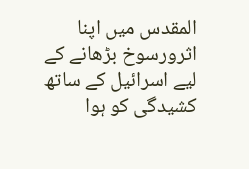المقدس میں اپنا اثرورسوخ بڑھانے کے لیے اسرائیل کے ساتھ کشیدگی کو ہوا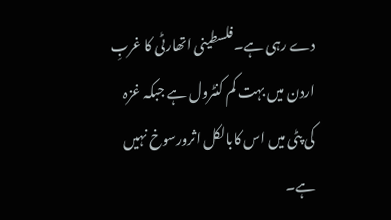دے رہی ہے۔فلسطینی اتھارٹی کا غربِ اردن میں بہت کم کنٹرول ہے جبکہ غزہ کی پٹی میں اس کابالکل اثرورسوخ نہیں ہے۔